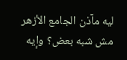ليه مآذن الجامع الأزهر مش شبه بعض؟ وإيه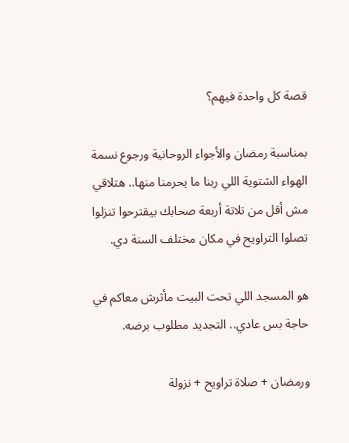قصة كل واحدة فيهم؟

بمناسبة رمضان والأجواء الروحانية ورجوع نسمة الهواء الشتوية اللي ربنا ما يحرمنا منها.. هتلاقي مش أقل من تلاتة أربعة صحابك بيقترحوا تنزلوا تصلوا التراويح في مكان مختلف السنة دي.

هو المسجد اللي تحت البيت مأثرش معاكم في حاجة بس عادي.. التجديد مطلوب برضه.

ورمضان + صلاة تراويح + نزولة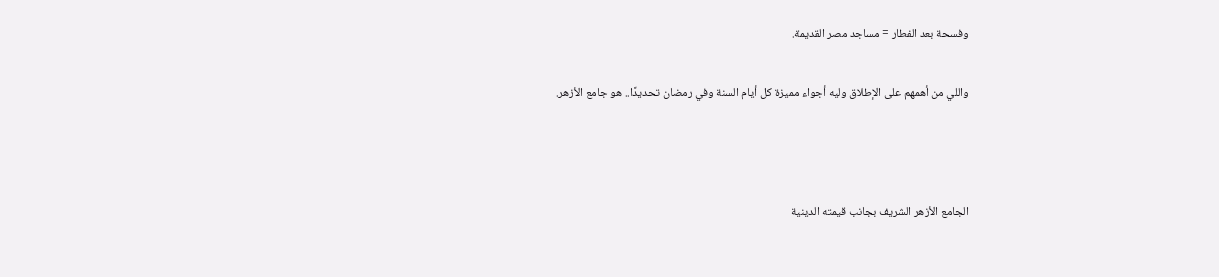وفسحة بعد الفطار = مساجد مصر القديمة.

واللي من أهمهم على الإطلاق وليه أجواء مميزة كل أيام السنة وفي رمضان تحديدًا.. هو جامع الأزهر.



الجامع الأزهر الشريف بجانب قيمته الدينية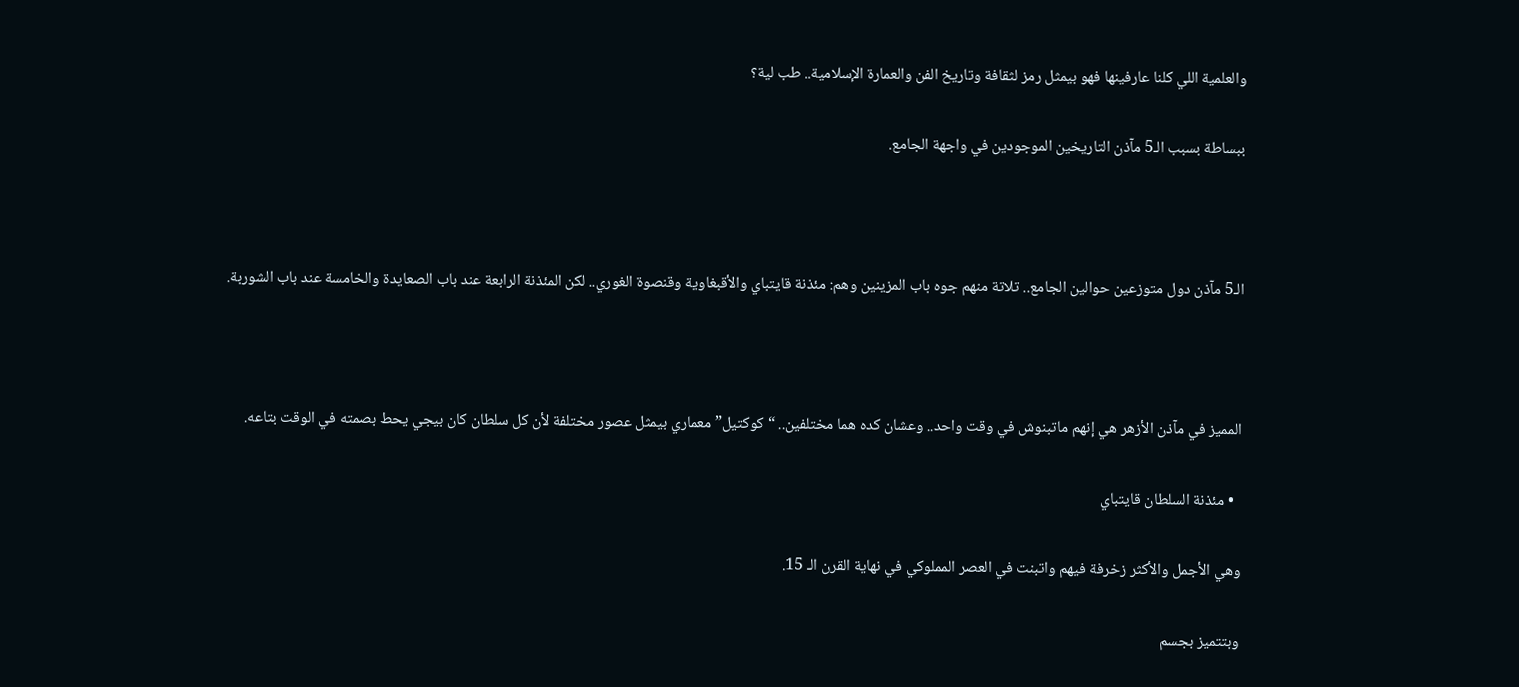والعلمية اللي كلنا عارفينها فهو بيمثل رمز لثقافة وتاريخ الفن والعمارة الإسلامية.. طب لية؟

ببساطة بسبب الـ5 مآذن التاريخين الموجودين في واجهة الجامع.



الـ5 مآذن دول متوزعين حوالين الجامع.. تلاتة منهم جوه باب المزينين وهم: مئذنة قايتباي والأقبغاوية وقنصوة الغوري.. لكن المئذنة الرابعة عند باب الصعايدة والخامسة عند باب الشوربة.



المميز في مآذن الأزهر هي إنهم ماتبنوش في وقت واحد.. وعشان كده هما مختلفين.. “كوكتيل” معماري بيمثل عصور مختلفة لأن كل سلطان كان بيجي يحط بصمته في الوقت بتاعه.

  • مئذنة السلطان قايتباي

وهي الأجمل والأكثر زخرفة فيهم واتبنت في العصر المملوكي في نهاية القرن الـ 15.

وبتتميز بجسم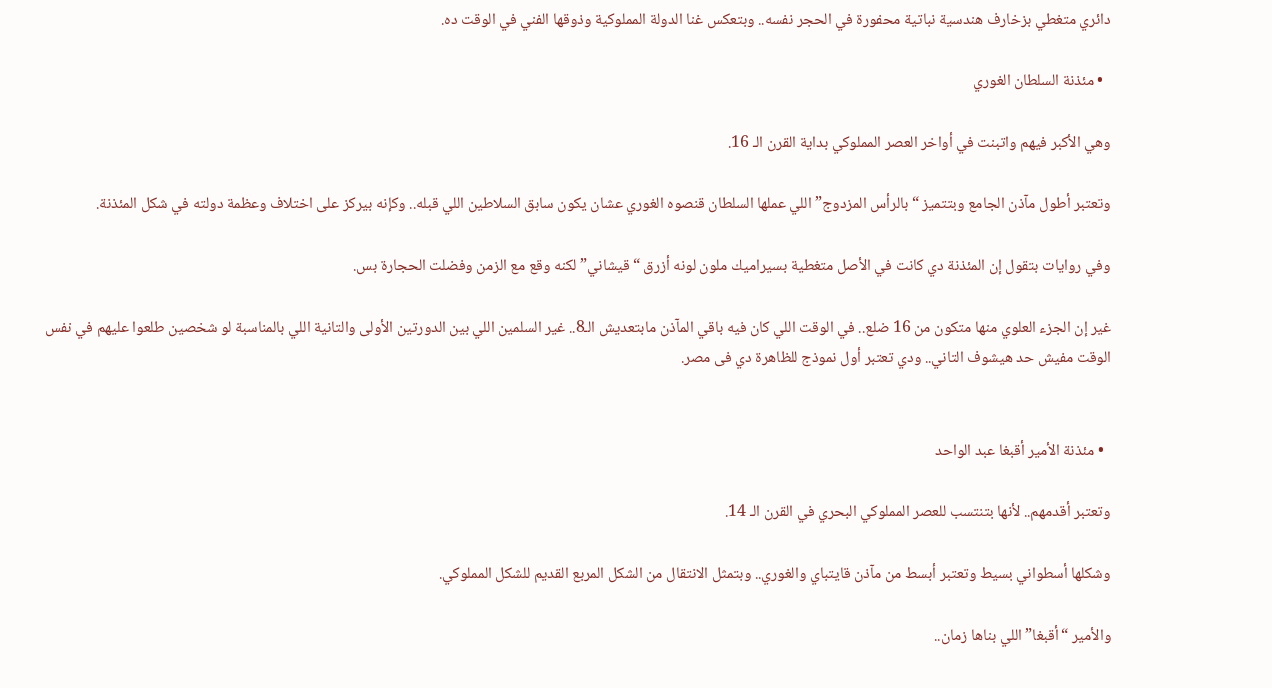دائري متغطي بزخارف هندسية نباتية محفورة في الحجر نفسه.. وبتعكس غنا الدولة المملوكية وذوقها الفني في الوقت ده.

  • مئذنة السلطان الغوري

وهي الأكبر فيهم واتبنت في أواخر العصر المملوكي بداية القرن الـ 16.

وتعتبر أطول مآذن الجامع وبتتميز “بالرأس المزدوج” اللي عملها السلطان قنصوه الغوري عشان يكون سابق السلاطين اللي قبله.. وكإنه بيركز على اختلاف وعظمة دولته في شكل المئذنة.

وفي روايات بتقول إن المئذنة دي كانت في الأصل متغطية بسيراميك ملون لونه أزرق “قيشاني” لكنه وقع مع الزمن وفضلت الحجارة بس.

غير إن الجزء العلوي منها متكون من 16 ضلع.. في الوقت اللي كان فيه باقي المآذن مابتعديش الـ8.. غير السلمين اللي بين الدورتين الأولى والتانية اللي بالمناسبة لو شخصين طلعوا عليهم في نفس الوقت مفيش حد هيشوف التاني.. ودي تعتبر أول نموذج للظاهرة دي فى مصر.


  • مئذنة الأمير أقبغا عبد الواحد

وتعتبر أقدمهم.. لأنها بتنتسب للعصر المملوكي البحري في القرن الـ 14.

وشكلها أسطواني بسيط وتعتبر أبسط من مآذن قايتباي والغوري.. وبتمثل الانتقال من الشكل المربع القديم للشكل المملوكي.

والأمير “أقبغا” اللي بناها زمان..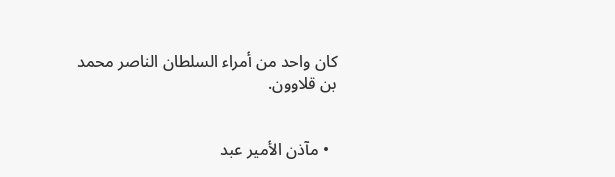كان واحد من أمراء السلطان الناصر محمد بن قلاوون.


  • مآذن الأمير عبد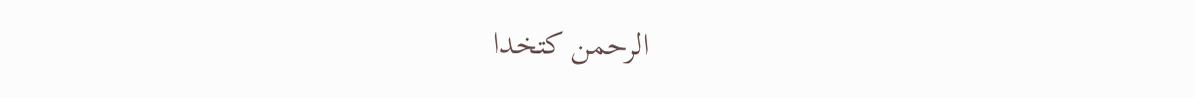الرحمن كتخدا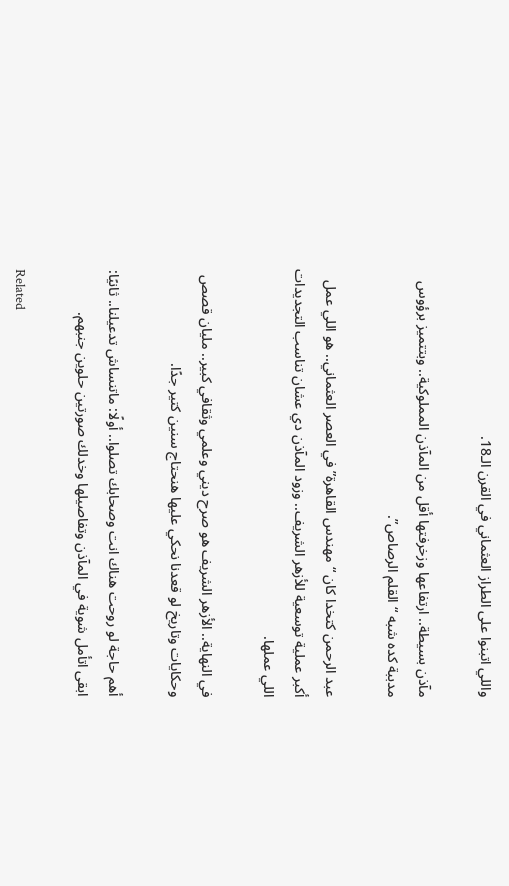واللي اتبنوا على الطراز العثماني في القرن الـ18.

مآذن بسيطة.. ارتفاعها وزخرفتها أقل من المآذن المملوكية.. وبتتميز برؤوس مدببة كده شبه “القلم الرصاص”.

عبد الرحمن كتخدا كان “مهندس القاهرة” في العصر العثماني.. هو اللي عمل أكبر عملية توسعية للأزهر الشريف.. وزود المآذن دي عشان تناسب التجديدات اللي عملها.

في النهاية.. الأزهر الشريف هو صرح ديني وعلمي وثقافي كبير.. مليان قصص وحكايات وتاريخ لو قعدنا نحكي عليها هنحتاج سنين كتير جدًا.

أهم حاجة لو روحت هناك انت وصحابك تصلوا.. أولًا: ماتنساش تدعيلنا.. ثانيًا: ابقى اتأمل شوية في المآذن وتفاصيلها وخدلك صورتين حلوين جنبهم.

Related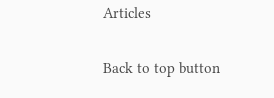Articles

Back to top button